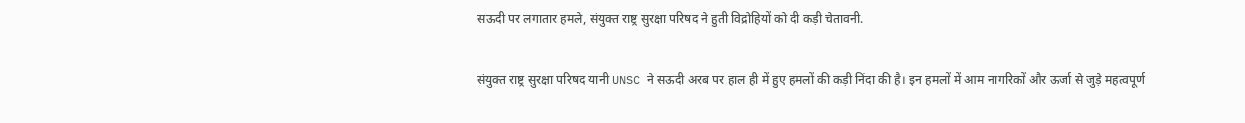सऊदी पर लगातार हमले, संयुक्त राष्ट्र सुरक्षा परिषद ने हुती विद्रोहियों को दी कड़ी चेतावनी.

संयुक्त राष्ट्र सुरक्षा परिषद यानी UNSC ने सऊदी अरब पर हाल ही में हुए हमलों की कड़ी निंदा की है। इन हमलों में आम नागरिकों और ऊर्जा से जुड़े महत्वपूर्ण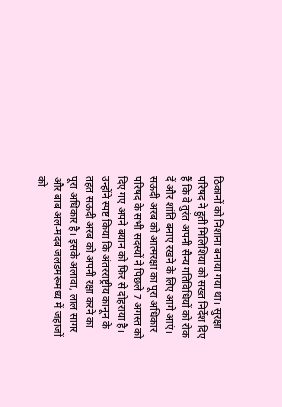ठिकानों को निशाना बनाया गया था। सुरक्षा परिषद ने हुती मिलिशिया को सख्त निर्देश दिए हैं कि वे तुरंत अपनी सैन्य गतिविधियों को रोक दें और शांति बनाए रखने के लिए आगे आएं।
सऊदी अरब को आत्मरक्षा का पूरा अधिकार
परिषद के सभी सदस्यों ने पिछले 7 अगस्त को दिए गए अपने बयान को फिर से दोहराया है। उन्होंने स्पष्ट किया कि अंतरराष्ट्रीय कानून के तहत सऊदी अरब को अपनी रक्षा करने का पूरा अधिकार है। इसके अलावा, लाल सागर और बाब अल-मदब जलडमरूमध्य में जहाजों को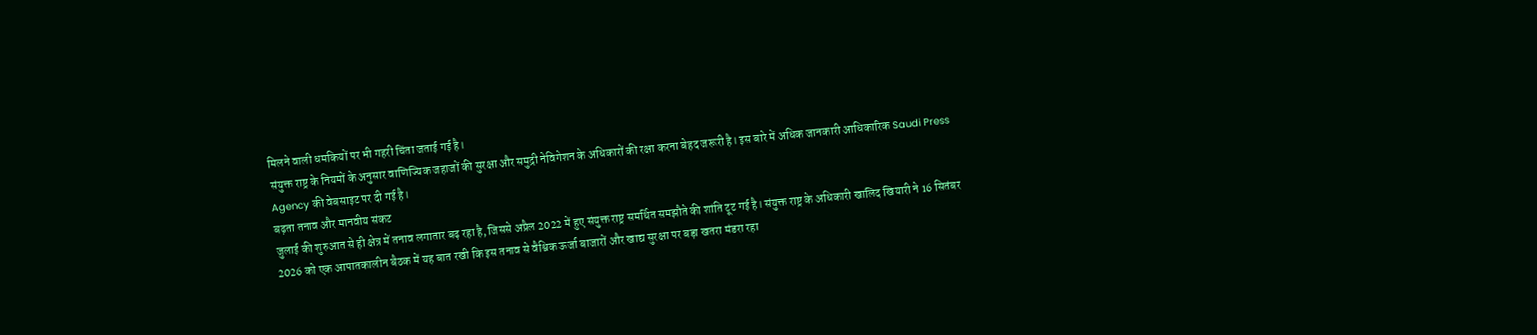मिलने वाली धमकियों पर भी गहरी चिंता जताई गई है।
संयुक्त राष्ट्र के नियमों के अनुसार वाणिज्यिक जहाजों की सुरक्षा और समुद्री नेविगेशन के अधिकारों की रक्षा करना बेहद जरूरी है। इस बारे में अधिक जानकारी आधिकारिक Saudi Press Agency की वेबसाइट पर दी गई है।
बढ़ता तनाव और मानवीय संकट
जुलाई की शुरुआत से ही क्षेत्र में तनाव लगातार बढ़ रहा है, जिससे अप्रैल 2022 में हुए संयुक्त राष्ट्र समर्थित समझौते की शांति टूट गई है। संयुक्त राष्ट्र के अधिकारी खालिद खियारी ने 16 सितंबर 2026 को एक आपातकालीन बैठक में यह बात रखी कि इस तनाव से वैश्विक ऊर्जा बाजारों और खाद्य सुरक्षा पर बड़ा खतरा मंडरा रहा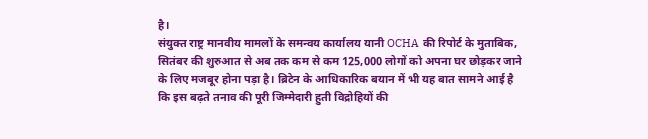है।
संयुक्त राष्ट्र मानवीय मामलों के समन्वय कार्यालय यानी OCHA की रिपोर्ट के मुताबिक, सितंबर की शुरुआत से अब तक कम से कम 125,000 लोगों को अपना घर छोड़कर जाने के लिए मजबूर होना पड़ा है। ब्रिटेन के आधिकारिक बयान में भी यह बात सामने आई है कि इस बढ़ते तनाव की पूरी जिम्मेदारी हुती विद्रोहियों की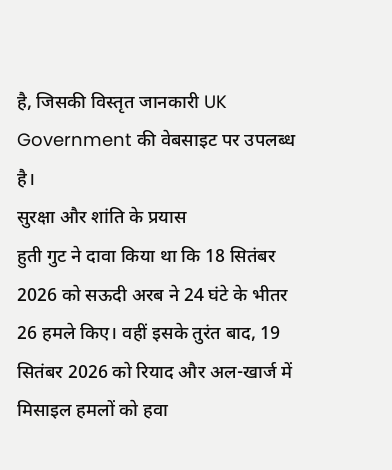है, जिसकी विस्तृत जानकारी UK Government की वेबसाइट पर उपलब्ध है।
सुरक्षा और शांति के प्रयास
हुती गुट ने दावा किया था कि 18 सितंबर 2026 को सऊदी अरब ने 24 घंटे के भीतर 26 हमले किए। वहीं इसके तुरंत बाद, 19 सितंबर 2026 को रियाद और अल-खार्ज में मिसाइल हमलों को हवा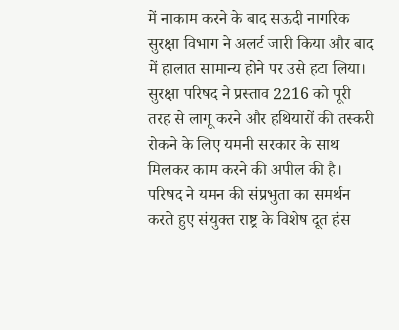में नाकाम करने के बाद सऊदी नागरिक सुरक्षा विभाग ने अलर्ट जारी किया और बाद में हालात सामान्य होने पर उसे हटा लिया।
सुरक्षा परिषद ने प्रस्ताव 2216 को पूरी तरह से लागू करने और हथियारों की तस्करी रोकने के लिए यमनी सरकार के साथ मिलकर काम करने की अपील की है। परिषद ने यमन की संप्रभुता का समर्थन करते हुए संयुक्त राष्ट्र के विशेष दूत हंस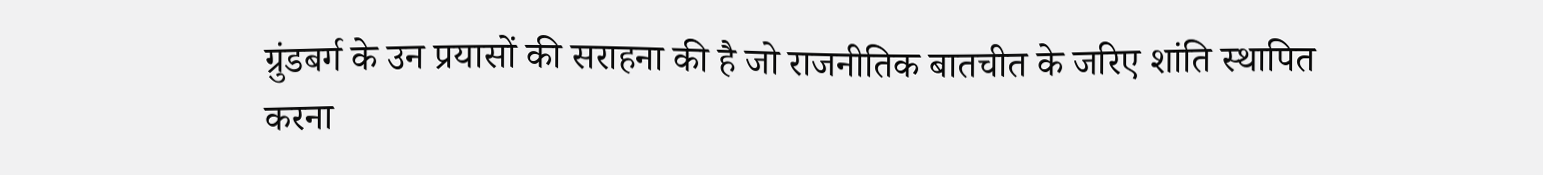ग्रुंडबर्ग के उन प्रयासों की सराहना की है जो राजनीतिक बातचीत के जरिए शांति स्थापित करना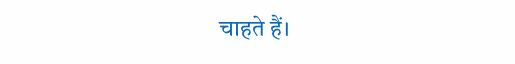चाहते हैं।